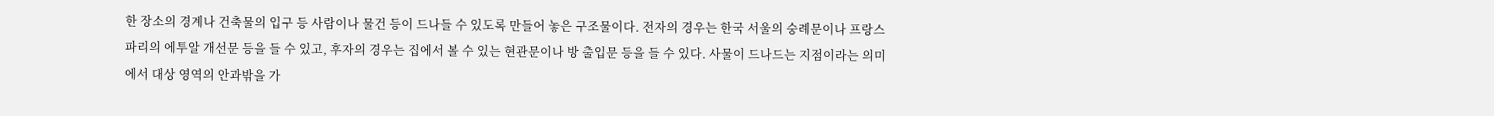한 장소의 경계나 건축물의 입구 등 사람이나 물건 등이 드나들 수 있도록 만들어 놓은 구조물이다. 전자의 경우는 한국 서울의 숭례문이나 프랑스 파리의 에투알 개선문 등을 들 수 있고, 후자의 경우는 집에서 볼 수 있는 현관문이나 방 출입문 등을 들 수 있다. 사물이 드나드는 지점이라는 의미에서 대상 영역의 안과밖을 가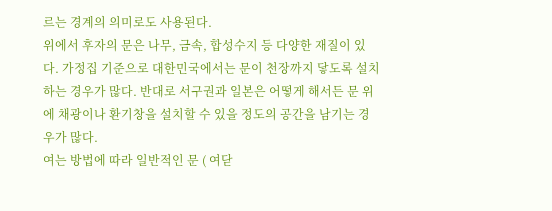르는 경계의 의미로도 사용된다.
위에서 후자의 문은 나무, 금속, 합성수지 등 다양한 재질이 있다. 가정집 기준으로 대한민국에서는 문이 천장까지 닿도록 설치하는 경우가 많다. 반대로 서구권과 일본은 어떻게 해서든 문 위에 채광이나 환기창을 설치할 수 있을 정도의 공간을 남기는 경우가 많다.
여는 방법에 따라 일반적인 문 ( 여닫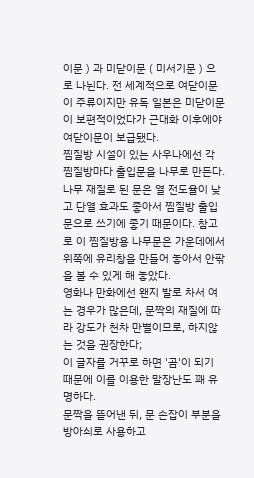이문 ) 과 미닫이문 ( 미서기문 ) 으로 나뉜다. 전 세계적으로 여닫이문이 주류이지만 유독 일본은 미닫이문이 보편적이었다가 근대화 이후에야 여닫이문이 보급됐다.
찜질방 시설이 있는 사우나에선 각 찜질방마다 출입문을 나무로 만든다. 나무 재질로 된 문은 열 전도율이 낮고 단열 효과도 좋아서 찜질방 출입문으로 쓰기에 좋기 때문이다. 참고로 이 찜질방용 나무문은 가운데에서 위쪽에 유리창을 만들어 놓아서 안팎을 볼 수 있게 해 놓았다.
영화나 만화에선 왠지 발로 차서 여는 경우가 많은데, 문짝의 재질에 따라 강도가 천차 만별이므로, 하지않는 것을 권장한다;
이 글자를 거꾸로 하면 '곰'이 되기 때문에 이를 이용한 말장난도 꽤 유명하다.
문짝을 뜯어낸 뒤, 문 손잡이 부분을 방아쇠로 사용하고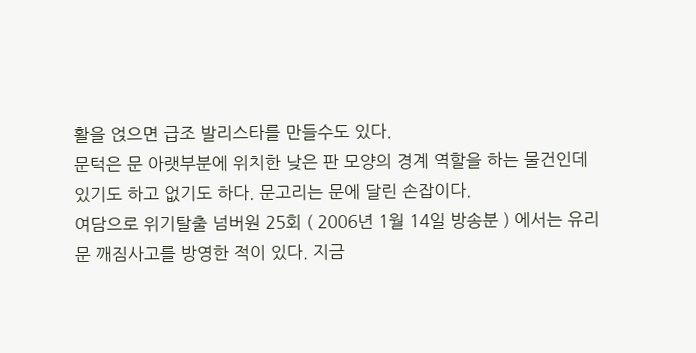활을 얹으면 급조 발리스타를 만들수도 있다.
문턱은 문 아랫부분에 위치한 낮은 판 모양의 경계 역할을 하는 물건인데 있기도 하고 없기도 하다. 문고리는 문에 달린 손잡이다.
여담으로 위기탈출 넘버원 25회 ( 2006년 1월 14일 방송분 ) 에서는 유리문 깨짐사고를 방영한 적이 있다. 지금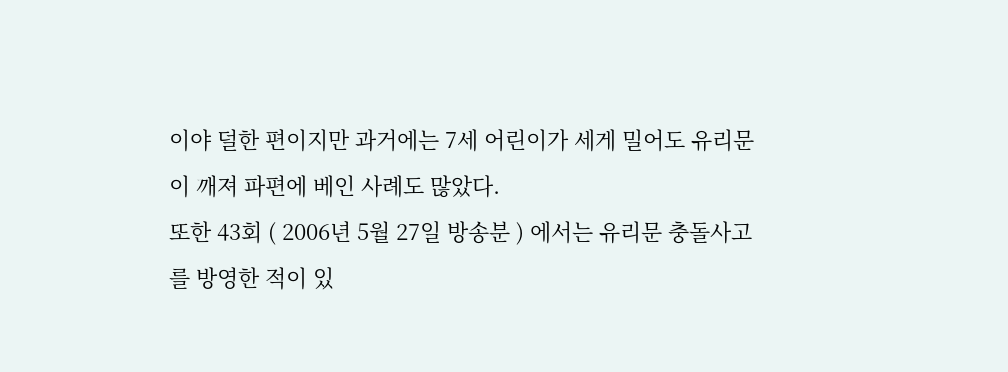이야 덜한 편이지만 과거에는 7세 어린이가 세게 밀어도 유리문이 깨져 파편에 베인 사례도 많았다.
또한 43회 ( 2006년 5월 27일 방송분 ) 에서는 유리문 충돌사고를 방영한 적이 있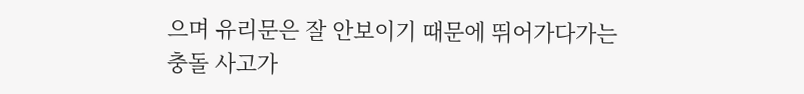으며 유리문은 잘 안보이기 때문에 뛰어가다가는 충돌 사고가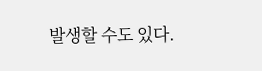발생할 수도 있다.